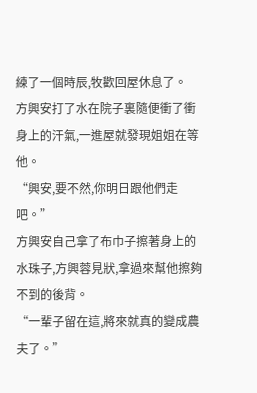練了一個時辰,牧歡回屋休息了。
方興安打了水在院子裏隨便衝了衝身上的汗氣,一進屋就發現姐姐在等他。
“興安,要不然,你明日跟他們走吧。”
方興安自己拿了布巾子擦著身上的水珠子,方興蓉見狀,拿過來幫他擦夠不到的後背。
“一輩子留在這,將來就真的變成農夫了。”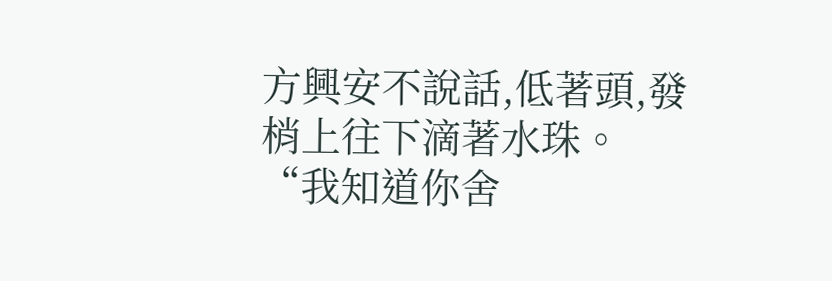方興安不說話,低著頭,發梢上往下滴著水珠。
“我知道你舍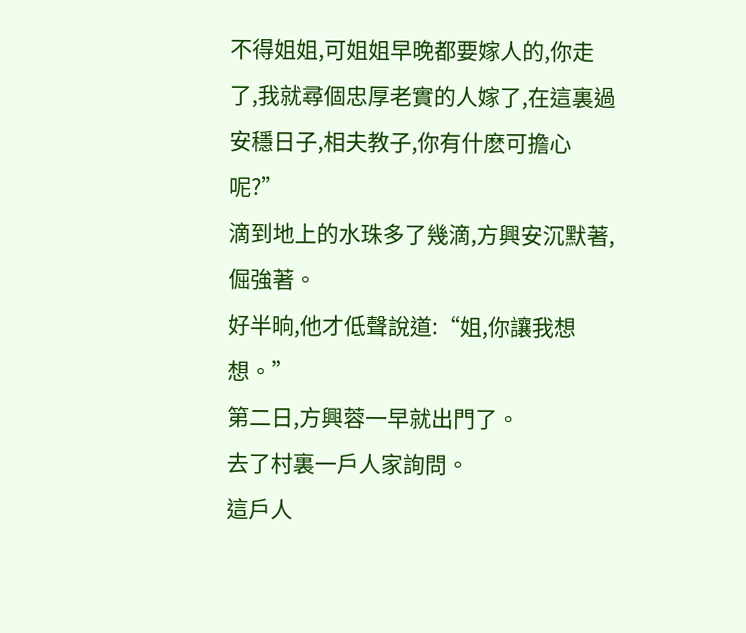不得姐姐,可姐姐早晚都要嫁人的,你走了,我就尋個忠厚老實的人嫁了,在這裏過安穩日子,相夫教子,你有什麽可擔心呢?”
滴到地上的水珠多了幾滴,方興安沉默著,倔強著。
好半晌,他才低聲說道:“姐,你讓我想想。”
第二日,方興蓉一早就出門了。
去了村裏一戶人家詢問。
這戶人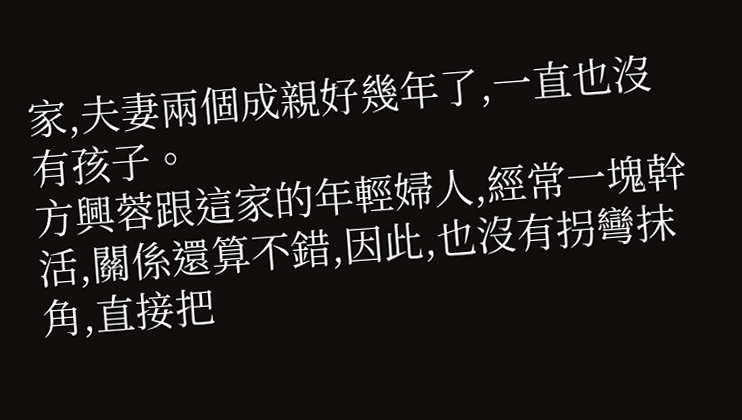家,夫妻兩個成親好幾年了,一直也沒有孩子。
方興蓉跟這家的年輕婦人,經常一塊幹活,關係還算不錯,因此,也沒有拐彎抹角,直接把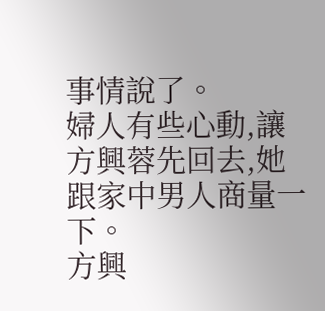事情說了。
婦人有些心動,讓方興蓉先回去,她跟家中男人商量一下。
方興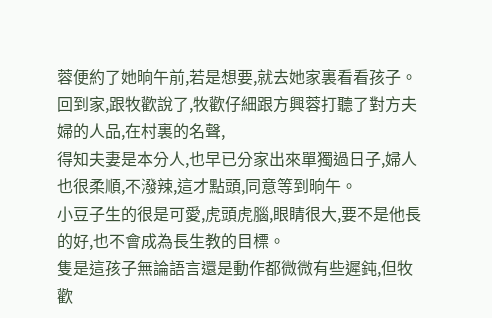蓉便約了她晌午前,若是想要,就去她家裏看看孩子。
回到家,跟牧歡說了,牧歡仔細跟方興蓉打聽了對方夫婦的人品,在村裏的名聲,
得知夫妻是本分人,也早已分家出來單獨過日子,婦人也很柔順,不潑辣,這才點頭,同意等到晌午。
小豆子生的很是可愛,虎頭虎腦,眼睛很大,要不是他長的好,也不會成為長生教的目標。
隻是這孩子無論語言還是動作都微微有些遲鈍,但牧歡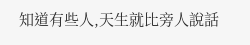知道有些人,天生就比旁人說話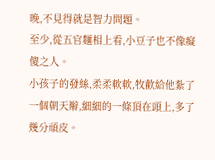晚,不見得就是智力問題。
至少,從五官麵相上看,小豆子也不像癡傻之人。
小孩子的發絲,柔柔軟軟,牧歡給他紮了一個朝天辮,細細的一條頂在頭上,多了幾分頑皮。